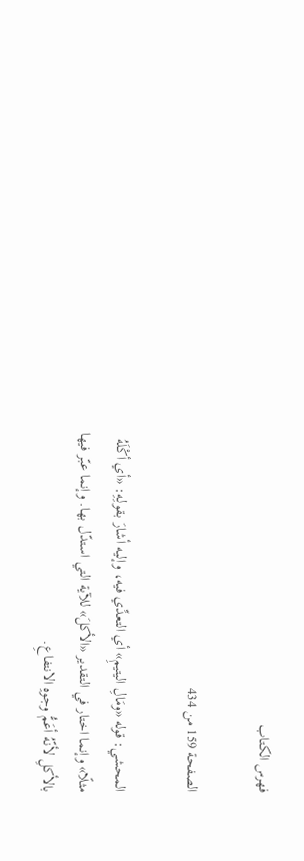فهرس الكتاب

الصفحة 159 من 434

المحشي: قوله «ومَالِ اليتيمِ» أي التعدِّي فيه، وإليه أشارَ بقولِهِ: «أي أكْلَهُ مثلًا» وإنما اختار في التقدير «الأكلَ» للآية التي استدّل بها. وإنما عبّر فيها بالأكلِ لأنّهُ أعَمُّ وجوهِ الانتفاعِ.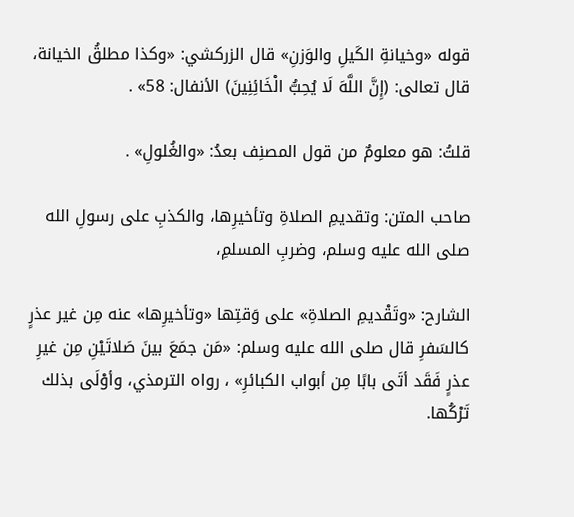قوله «وخيانةِ الكَيلِ والوَزنِ» قال الزركشي: «وكذا مطلقُ الخيانة، قال تعالى: (إِنَّ اللَّهَ لَا يُحِبُّ الْخَائِنِينَ) الأنفال: 58» .

قلتُ: هو معلومٌ من قول المصنِف بعدُ: «والغُلولِ» .

صاحب المتن: وتقديمِ الصلاةِ وتأخيرِها، والكذبِ على رسولِ الله صلى الله عليه وسلم، وضربِ المسلمِ،

الشارح: «وتَقْديمِ الصلاةِ» على وَقتِها «وتأخيرِها» عنه مِن غير عذرٍ كالسَفرِ قال صلى الله عليه وسلم: «مَن جمَعَ بينَ صَلاتَيْنِ مِن غيرِ عذرٍ فَقَد أتَى بابًا مِن أبواب الكبائرِ» ، رواه الترمذي، وأوْلَى بذلك تَرْكُها.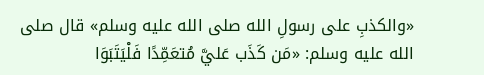«والكذبِ على رسولِ الله صلى الله عليه وسلم» قال صلى الله عليه وسلم: «مَن كَذَب عَليَّ مُتعَمِّدًا فَلْيَتَبَوَا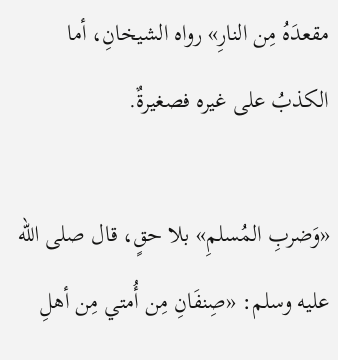مقعدَهُ مِن النارِ» رواه الشيخانِ، أما الكذبُ على غيره فصغيرةٌ.

«وَضربِ المُسلمِ» بلا حقٍ، قال صلى الله عليه وسلم: «صِنفَانِ مِن أُمتي مِن أهلِ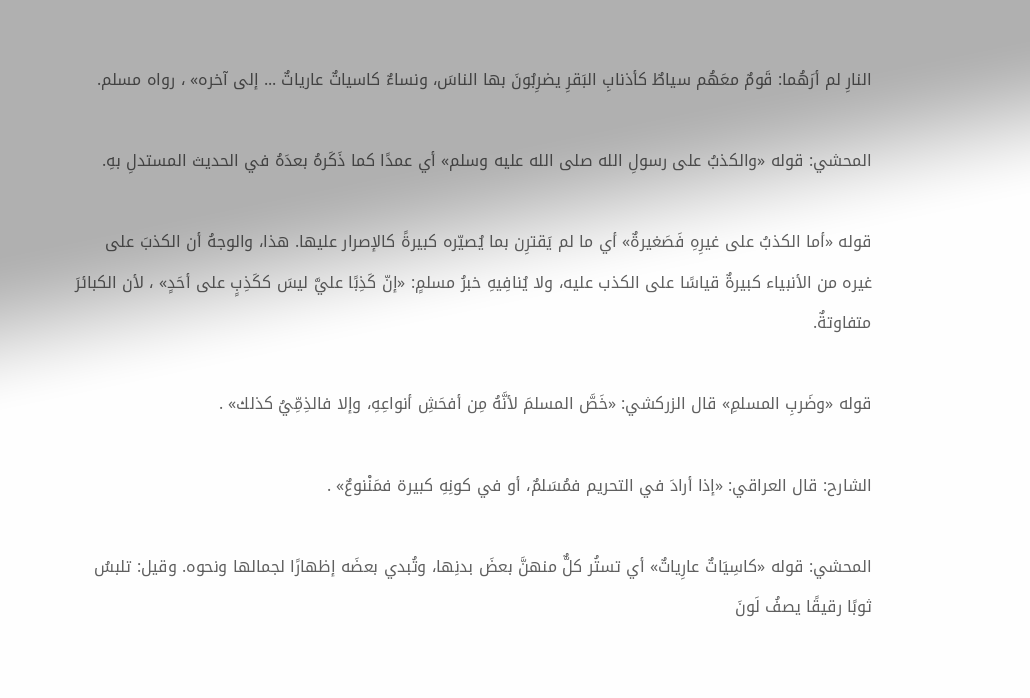النارِ لم أرَهُما: قَومٌ معَهُم سياطٌ كأذنابِ البَقرِ يضرِبُونَ بها الناسَ، ونساءٌ كاسياتٌ عارياتٌ ... إلى آخره» ، رواه مسلم.

المحشي: قوله «والكذبُ على رسولِ الله صلى الله عليه وسلم» أي عمدًا كما ذَكَرهُ بعدَهُ في الحديث المستدلِ بهِ.

قوله «أما الكذبُ على غيرِهِ فَصَغيرةٌ» أي ما لم يَقترِن بما يُصيّره كبيرةً كالإصرار عليها. هذا، والوجهُ أن الكذبَ على غيره من الأنبياء كبيرةٌ قياسًا على الكذب عليه، ولا يُنافِيهِ خبرُ مسلمٍ: «إنّ كَذِبًا عليَّ ليسَ ككَذِبٍ على أحَدٍ» ، لأن الكبائرَ متفاوتةٌ.

قوله «وضَربِ المسلمِ» قال الزركشي: «خَصَّ المسلمَ لأنَّهُ مِن أفحَشِ أنواعِهِ، وإلا فالذِمِّيُ كذلك» .

الشارح: قال العراقي: «إذا أرادَ في التحريم فمُسَلمٌ، أو في كونِهِ كبيرة فمَنْنوعٌ» .

المحشي: قوله «كاسِيَاتٌ عارِياتٌ» أي تستُر كلٌّ منهنَّ بعضَ بدنِها، وتُبدي بعضَه إظهارًا لجمالها ونحوه. وقيل: تلبسُ ثوبًا رقيقًا يصفُ لَونَ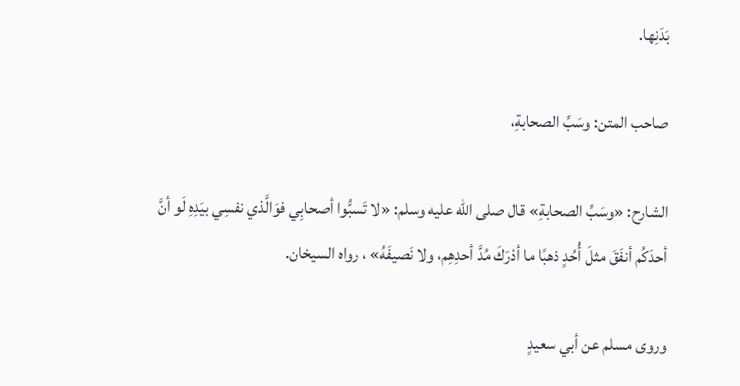بَدَنِها.

صاحب المتن: وسَبِّ الصحابةِ،

الشارح: «وسَبِّ الصحابةِ» قال صلى الله عليه وسلم: «لا تَسبُّوا أصحابِي فوَالَّذي نفسِي بيَدِهِ لَو أنَّ أحدَكُم أنفَقَ مثلَ أُحُدٍ ذهبًا ما أدْرَكَ مُدَّ أحدِهِم، ولا نَصيفَهُ» ، رواه السيخان.

وروى مسلم عن أبي سعيدٍ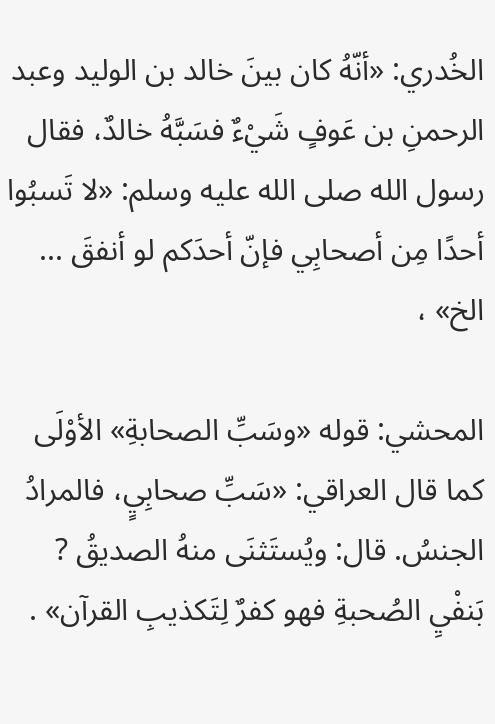الخُدري: «أنّهُ كان بينَ خالد بن الوليد وعبد الرحمنِ بن عَوفٍ شَيْءٌ فسَبَّهُ خالدٌ، فقال رسول الله صلى الله عليه وسلم: «لا تَسبُوا أحدًا مِن أصحابِي فإنّ أحدَكم لو أنفقَ ... الخ» ،

المحشي: قوله «وسَبِّ الصحابةِ» الأوْلَى كما قال العراقي: «سَبِّ صحابِيٍ، فالمرادُ الجنسُ. قال: ويُستَثنَى منهُ الصديقُ ? بَنفْيِ الصُحبةِ فهو كفرٌ لِتَكذيبِ القرآن» .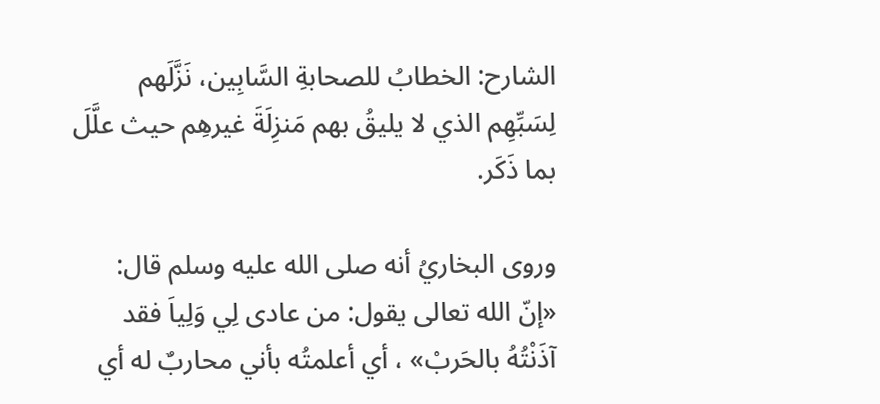الشارح: الخطابُ للصحابةِ السَّابِين، نَزَّلَهم لِسَبِّهِم الذي لا يليقُ بهم مَنزِلَةَ غيرهِم حيث علَّلَ بما ذَكَر.

وروى البخاريُ أنه صلى الله عليه وسلم قال: «إنّ الله تعالى يقول: من عادى لِي وَلِياَ فقد آذَنْتُهُ بالحَربْ» ، أي أعلمتُه بأني محاربٌ له أي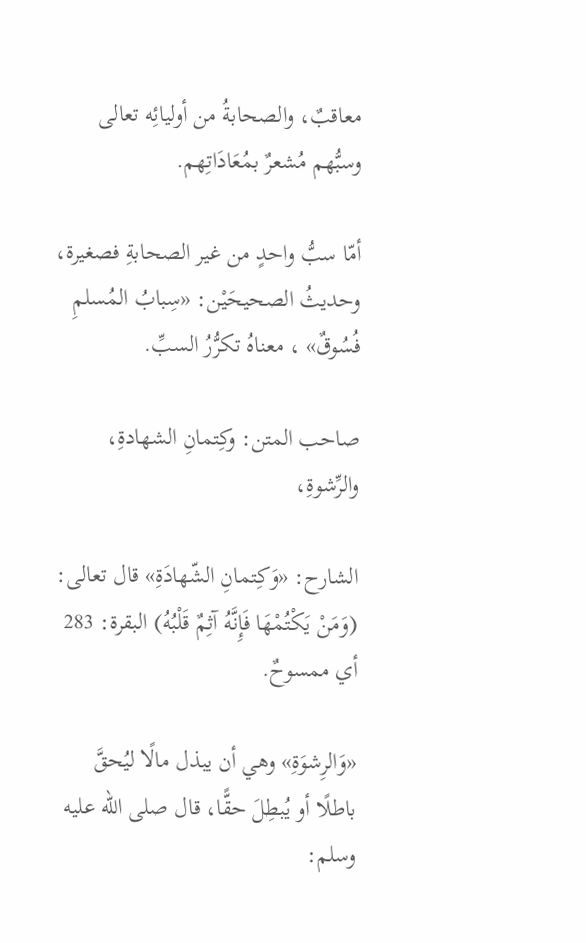معاقبٌ، والصحابةُ من أوليائِه تعالى وسبُّهم مُشعرٌ بمُعَادَاتِهم.

أمّا سبُّ واحدٍ من غير الصحابةِ فصغيرة، وحديثُ الصحيحَيْن: «سِبابُ المُسلمِ فُسُوقٌ» ، معناهُ تكرُّرُ السبِّ.

صاحب المتن: وكِتمانِ الشهادةِ، والرِّشوةِ،

الشارح: «وَكِتمانِ الشّهادَةِ» قال تعالى: (وَمَنْ يَكْتُمْهَا فَإِنَّهُ آثِمٌ قَلْبُهُ) البقرة: 283 أي ممسوحٌ.

«وَالرِشوَةِ» وهي أن يبذل مالًا ليُحقَّ باطلًا أو يُبطِلَ حقًّا، قال صلى الله عليه وسلم: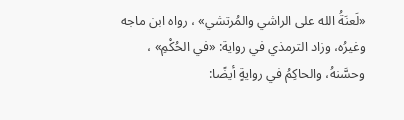«لَعنَةُ الله على الراشي والمُرتشي» ، رواه ابن ماجه وغيرُه، وزاد الترمذي في رواية: «في الحُكْمِ» ، وحسَّنهُ، والحاكِمُ في روايةٍ أيضًا: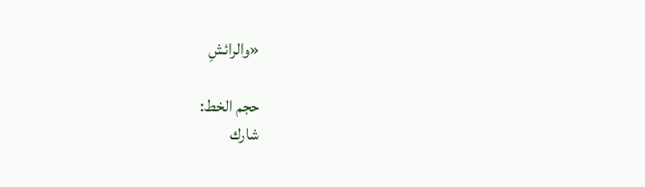«والرائشِ

حجم الخط:
شارك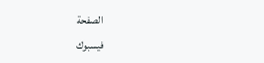الصفحة
فيسبوك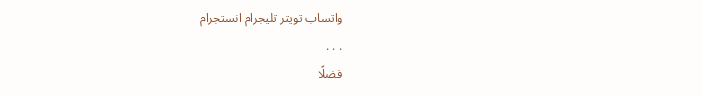واتساب تويتر تليجرام انستجرام
. . .
فضلًا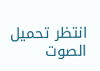انتظر تحميل الصوت